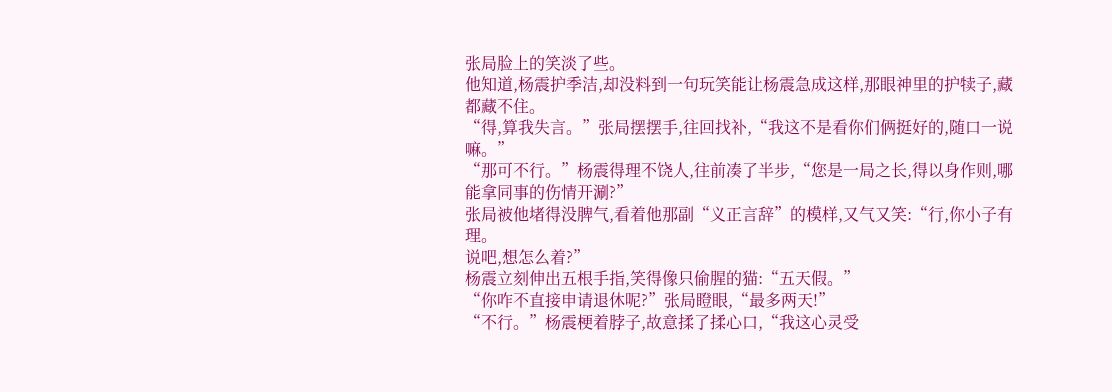张局脸上的笑淡了些。
他知道,杨震护季洁,却没料到一句玩笑能让杨震急成这样,那眼神里的护犊子,藏都藏不住。
“得,算我失言。”张局摆摆手,往回找补,“我这不是看你们俩挺好的,随口一说嘛。”
“那可不行。”杨震得理不饶人,往前凑了半步,“您是一局之长,得以身作则,哪能拿同事的伤情开涮?”
张局被他堵得没脾气,看着他那副“义正言辞”的模样,又气又笑:“行,你小子有理。
说吧,想怎么着?”
杨震立刻伸出五根手指,笑得像只偷腥的猫:“五天假。”
“你咋不直接申请退休呢?”张局瞪眼,“最多两天!”
“不行。”杨震梗着脖子,故意揉了揉心口,“我这心灵受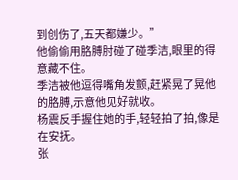到创伤了,五天都嫌少。”
他偷偷用胳膊肘碰了碰季洁,眼里的得意藏不住。
季洁被他逗得嘴角发颤,赶紧晃了晃他的胳膊,示意他见好就收。
杨震反手握住她的手,轻轻拍了拍,像是在安抚。
张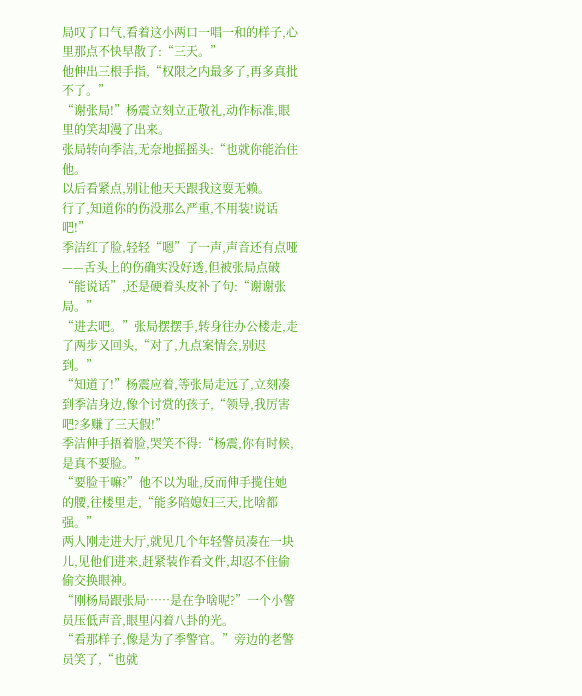局叹了口气,看着这小两口一唱一和的样子,心里那点不快早散了:“三天。”
他伸出三根手指,“权限之内最多了,再多真批不了。”
“谢张局!”杨震立刻立正敬礼,动作标准,眼里的笑却漫了出来。
张局转向季洁,无奈地摇摇头:“也就你能治住他。
以后看紧点,别让他天天跟我这耍无赖。
行了,知道你的伤没那么严重,不用装!说话吧!”
季洁红了脸,轻轻“嗯”了一声,声音还有点哑——舌头上的伤确实没好透,但被张局点破“能说话”,还是硬着头皮补了句:“谢谢张局。”
“进去吧。”张局摆摆手,转身往办公楼走,走了两步又回头,“对了,九点案情会,别迟到。”
“知道了!”杨震应着,等张局走远了,立刻凑到季洁身边,像个讨赏的孩子,“领导,我厉害吧?多赚了三天假!”
季洁伸手捂着脸,哭笑不得:“杨震,你有时候,是真不要脸。”
“要脸干嘛?”他不以为耻,反而伸手揽住她的腰,往楼里走,“能多陪媳妇三天,比啥都强。”
两人刚走进大厅,就见几个年轻警员凑在一块儿,见他们进来,赶紧装作看文件,却忍不住偷偷交换眼神。
“刚杨局跟张局……是在争啥呢?”一个小警员压低声音,眼里闪着八卦的光。
“看那样子,像是为了季警官。”旁边的老警员笑了,“也就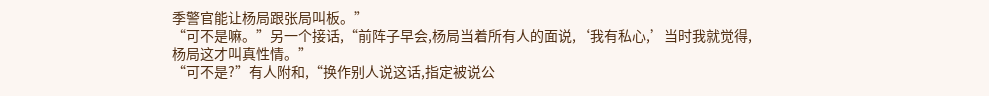季警官能让杨局跟张局叫板。”
“可不是嘛。”另一个接话,“前阵子早会,杨局当着所有人的面说,‘我有私心,’当时我就觉得,杨局这才叫真性情。”
“可不是?”有人附和,“换作别人说这话,指定被说公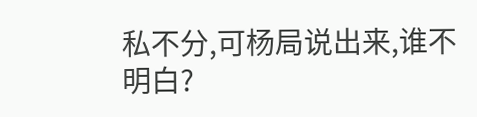私不分,可杨局说出来,谁不明白?